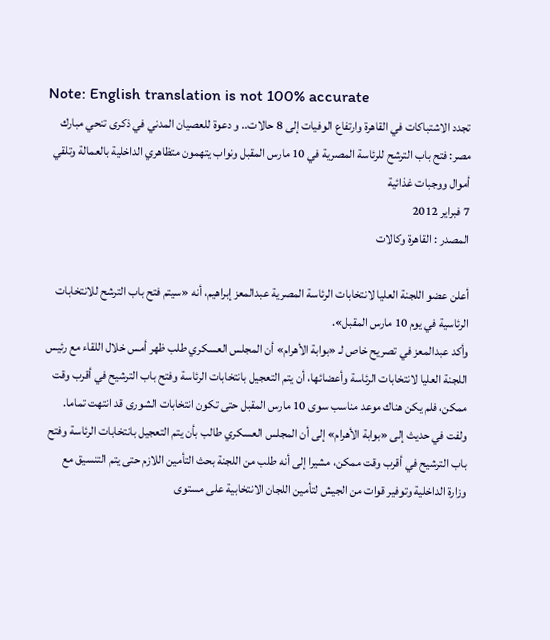Note: English translation is not 100% accurate
تجدد الاشتباكات في القاهرة وارتفاع الوفيات إلى 8 حالات.. و دعوة للعصيان المدني في ذكرى تنحي مبارك
مصر: فتح باب الترشح للرئاسة المصرية في 10 مارس المقبل ونواب يتهمون متظاهري الداخلية بالعمالة وتلقي أموال ووجبات غذائية
7 فبراير 2012
المصدر : القاهرة وكالات

أعلن عضو اللجنة العليا لانتخابات الرئاسة المصرية عبدالمعز إبراهيم، أنه «سيتم فتح باب الترشح للانتخابات الرئاسية في يوم 10 مارس المقبل».
وأكد عبدالمعز في تصريح خاص لـ «بوابة الأهرام» أن المجلس العسكري طلب ظهر أمس خلال اللقاء مع رئيس اللجنة العليا لانتخابات الرئاسة وأعضائها، أن يتم التعجيل بانتخابات الرئاسة وفتح باب الترشيح في أقرب وقت ممكن، فلم يكن هناك موعد مناسب سوى 10 مارس المقبل حتى تكون انتخابات الشورى قد انتهت تماما.
ولفت في حديث إلى «بوابة الأهرام» إلى أن المجلس العسكري طالب بأن يتم التعجيل بانتخابات الرئاسة وفتح باب الترشيح في أقرب وقت ممكن، مشيرا إلى أنه طلب من اللجنة بحث التأمين اللازم حتى يتم التنسيق مع وزارة الداخلية وتوفير قوات من الجيش لتأمين اللجان الانتخابية على مستوى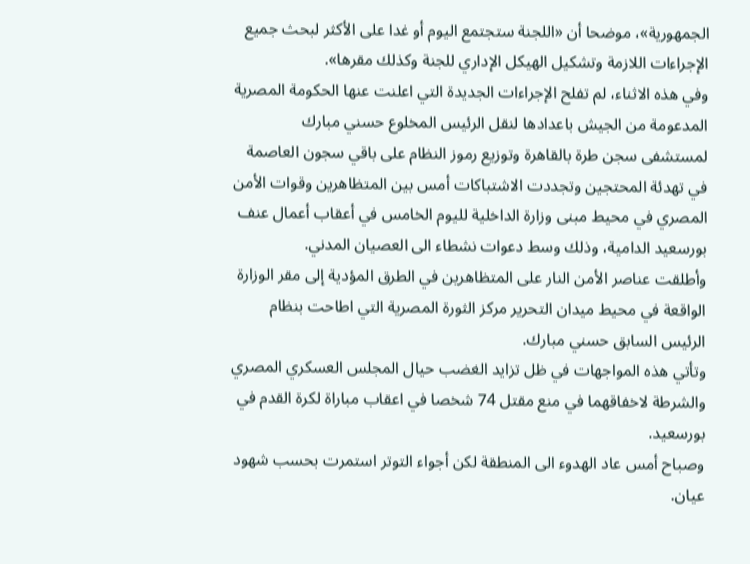الجمهورية»، موضحا أن «اللجنة ستجتمع اليوم أو غدا على الأكثر لبحث جميع الإجراءات اللازمة وتشكيل الهيكل الإداري للجنة وكذلك مقرها».
وفي هذه الاثناء، لم تفلح الإجراءات الجديدة التي اعلنت عنها الحكومة المصرية المدعومة من الجيش باعدادها لنقل الرئيس المخلوع حسني مبارك لمستشفى سجن طرة بالقاهرة وتوزيع رموز النظام على باقي سجون العاصمة في تهدئة المحتجين وتجددت الاشتباكات أمس بين المتظاهرين وقوات الأمن المصري في محيط مبنى وزارة الداخلية لليوم الخامس في أعقاب أعمال عنف بورسعيد الدامية، وذلك وسط دعوات نشطاء الى العصيان المدني.
وأطلقت عناصر الأمن النار على المتظاهرين في الطرق المؤدية إلى مقر الوزارة الواقعة في محيط ميدان التحرير مركز الثورة المصرية التي اطاحت بنظام الرئيس السابق حسني مبارك.
وتأتي هذه المواجهات في ظل تزايد الغضب حيال المجلس العسكري المصري والشرطة لاخفاقهما في منع مقتل 74 شخصا في اعقاب مباراة لكرة القدم في بورسعيد.
وصباح أمس عاد الهدوء الى المنطقة لكن أجواء التوتر استمرت بحسب شهود عيان.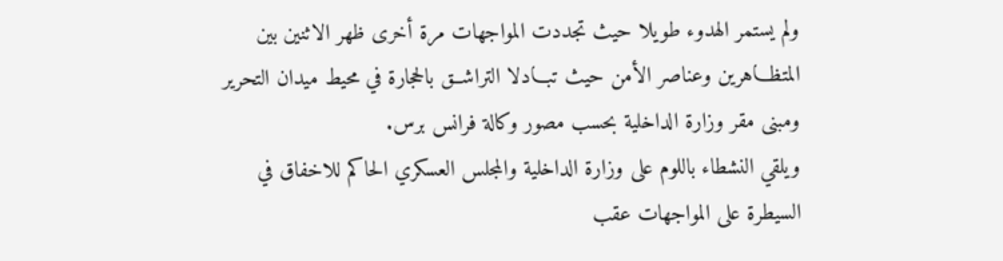ولم يستمر الهدوء طويلا حيث تجددت المواجهات مرة أخرى ظهر الاثنين بين المتظـــاهرين وعناصر الأمن حيث تبـــادلا التراشــق بالحجارة في محيط ميدان التحرير ومبنى مقر وزارة الداخلية بحسب مصور وكالة فرانس برس.
ويلقي النشطاء باللوم على وزارة الداخلية والمجلس العسكري الحاكم للاخفاق في السيطرة على المواجهات عقب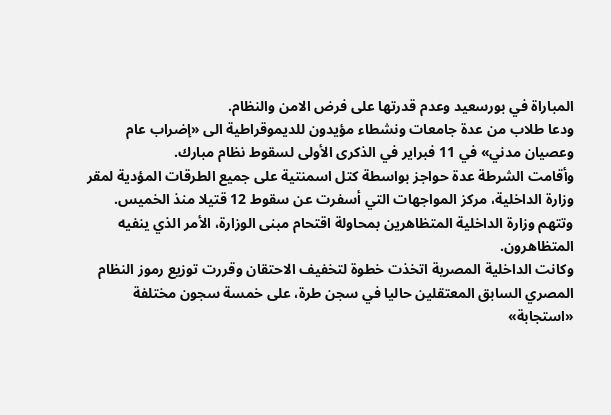المباراة في بورسعيد وعدم قدرتها على فرض الامن والنظام.
ودعا طلاب من عدة جامعات ونشطاء مؤيدون للديموقراطية الى «إضراب عام وعصيان مدني» في 11 فبراير في الذكرى الأولى لسقوط نظام مبارك.
وأقامت الشرطة عدة حواجز بواسطة كتل اسمنتية على جميع الطرقات المؤدية لمقر وزارة الداخلية، مركز المواجهات التي أسفرت عن سقوط 12 قتيلا منذ الخميس.
وتتهم وزارة الداخلية المتظاهرين بمحاولة اقتحام مبنى الوزارة، الأمر الذي ينفيه المتظاهرون.
وكانت الداخلية المصرية اتخذت خطوة لتخفيف الاحتقان وقررت توزيع رموز النظام المصري السابق المعتقلين حاليا في سجن طرة، على خمسة سجون مختلفة «استجابة»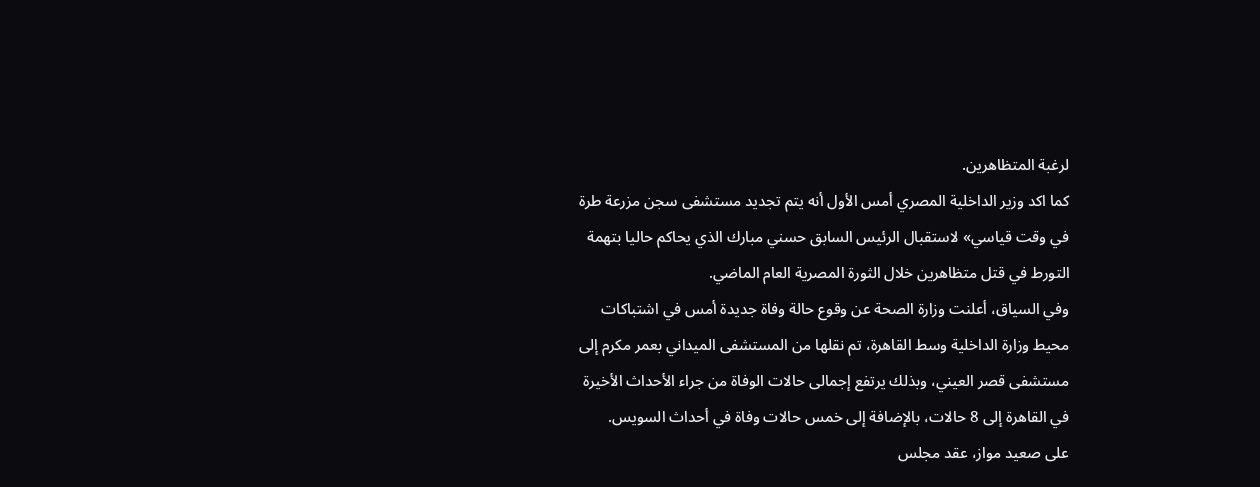لرغبة المتظاهرين.
كما اكد وزير الداخلية المصري أمس الأول أنه يتم تجديد مستشفى سجن مزرعة طرة في وقت قياسي» لاستقبال الرئيس السابق حسني مبارك الذي يحاكم حاليا بتهمة التورط في قتل متظاهرين خلال الثورة المصرية العام الماضي.
وفي السياق، أعلنت وزارة الصحة عن وقوع حالة وفاة جديدة أمس في اشتباكات محيط وزارة الداخلية وسط القاهرة، تم نقلها من المستشفى الميداني بعمر مكرم إلى مستشفى قصر العيني، وبذلك يرتفع إجمالى حالات الوفاة من جراء الأحداث الأخيرة في القاهرة إلى 8 حالات، بالإضافة إلى خمس حالات وفاة في أحداث السويس.
على صعيد مواز، عقد مجلس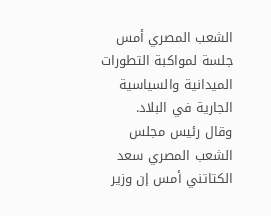الشعب المصري أمس جلسة لمواكبة التطورات الميدانية والسياسية الجارية في البلاد.
وقال رئيس مجلس الشعب المصري سعد الكتاتني أمس إن وزير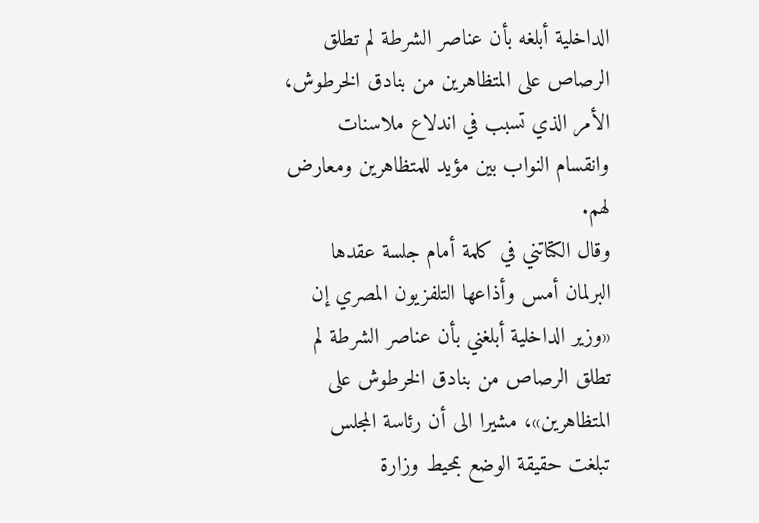الداخلية أبلغه بأن عناصر الشرطة لم تطلق الرصاص على المتظاهرين من بنادق الخرطوش، الأمر الذي تسبب في اندلاع ملاسنات وانقسام النواب بين مؤيد للمتظاهرين ومعارض لهم.
وقال الكتاتني في كلمة أمام جلسة عقدها البرلمان أمس وأذاعها التلفزيون المصري إن «وزير الداخلية أبلغني بأن عناصر الشرطة لم تطلق الرصاص من بنادق الخرطوش على المتظاهرين»، مشيرا الى أن رئاسة المجلس تبلغت حقيقة الوضع بمحيط وزارة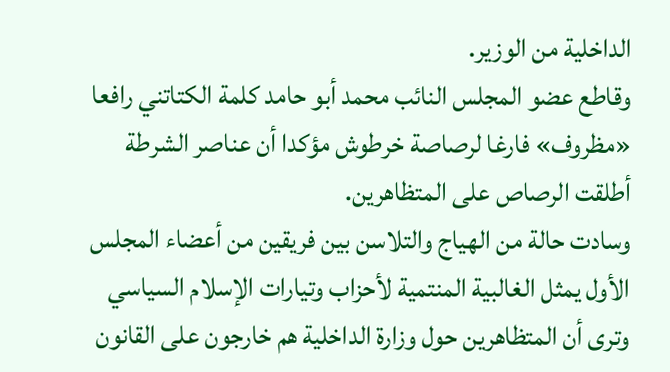الداخلية من الوزير.
وقاطع عضو المجلس النائب محمد أبو حامد كلمة الكتاتني رافعا «مظروف» فارغا لرصاصة خرطوش مؤكدا أن عناصر الشرطة أطلقت الرصاص على المتظاهرين.
وسادت حالة من الهياج والتلاسن بين فريقين من أعضاء المجلس الأول يمثل الغالبية المنتمية لأحزاب وتيارات الإسلام السياسي وترى أن المتظاهرين حول وزارة الداخلية هم خارجون على القانون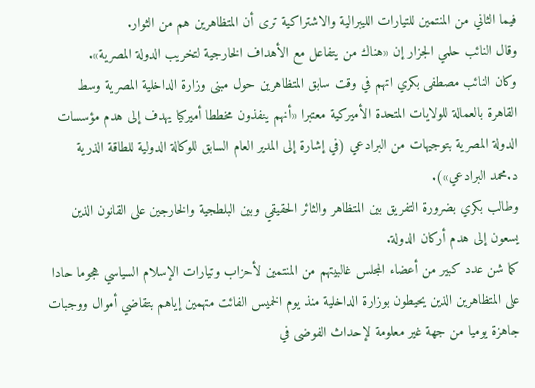فيما الثاني من المنتمين للتيارات الليبرالية والاشتراكية ترى أن المتظاهرين هم من الثوار.
وقال النائب حلمي الجزار إن «هناك من يتفاعل مع الأهداف الخارجية لتخريب الدولة المصرية».
وكان النائب مصطفى بكري اتهم في وقت سابق المتظاهرين حول مبنى وزارة الداخلية المصرية وسط القاهرة بالعمالة للولايات المتحدة الأميركية معتبرا «أنهم ينفذون مخططا أميركيا يهدف إلى هدم مؤسسات الدولة المصرية بتوجيهات من البرادعي (في إشارة إلى المدير العام السابق للوكالة الدولية للطاقة الذرية د.محمد البرادعي»).
وطالب بكري بضرورة التفريق بين المتظاهر والثائر الحقيقي وبين البلطجية والخارجين على القانون الذين يسعون إلى هدم أركان الدولة.
كما شن عدد كبير من أعضاء المجلس غالبيتهم من المنتمين لأحزاب وتيارات الإسلام السياسي هجوما حادا على المتظاهرين الذين يحيطون بوزارة الداخلية منذ يوم الخميس الفائت متهمين إياهم بتقاضي أموال ووجبات جاهزة يوميا من جهة غير معلومة لإحداث الفوضى في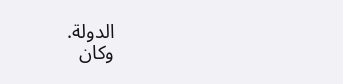الدولة.
وكان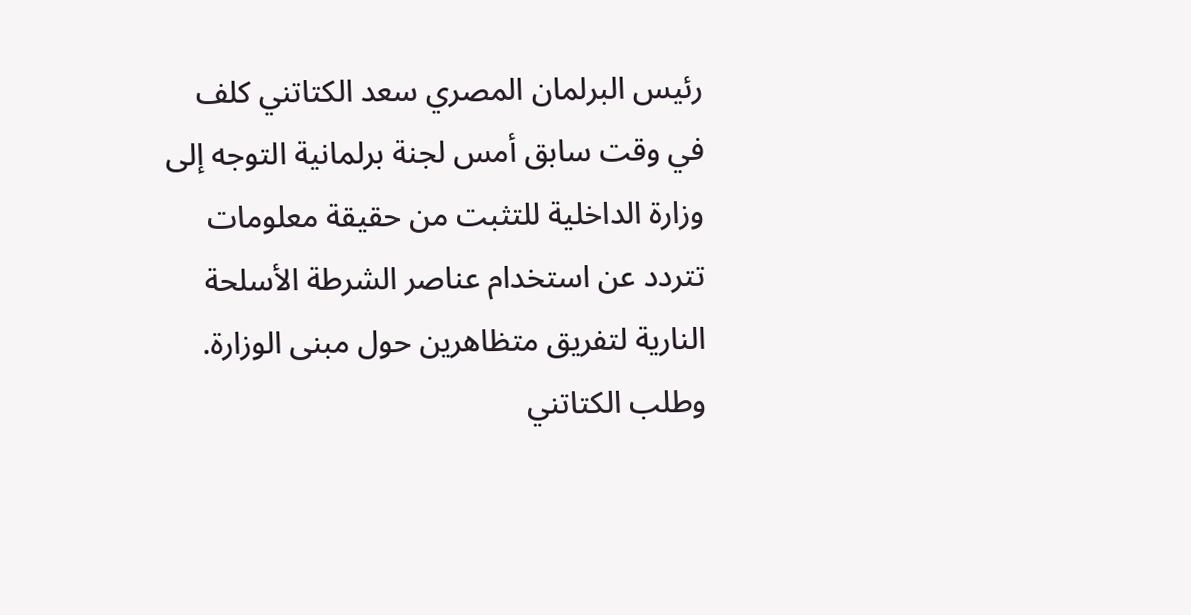رئيس البرلمان المصري سعد الكتاتني كلف في وقت سابق أمس لجنة برلمانية التوجه إلى وزارة الداخلية للتثبت من حقيقة معلومات تتردد عن استخدام عناصر الشرطة الأسلحة النارية لتفريق متظاهرين حول مبنى الوزارة.
وطلب الكتاتني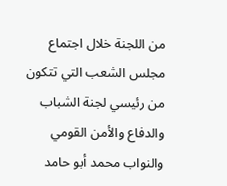من اللجنة خلال اجتماع مجلس الشعب التي تتكون من رئيسي لجنة الشباب والدفاع والأمن القومي والنواب محمد أبو حامد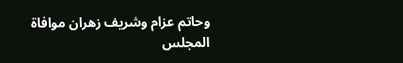وحاتم عزام وشريف زهران موافاة المجلس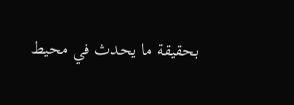بحقيقة ما يحدث في محيط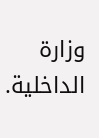وزارة الداخلية.